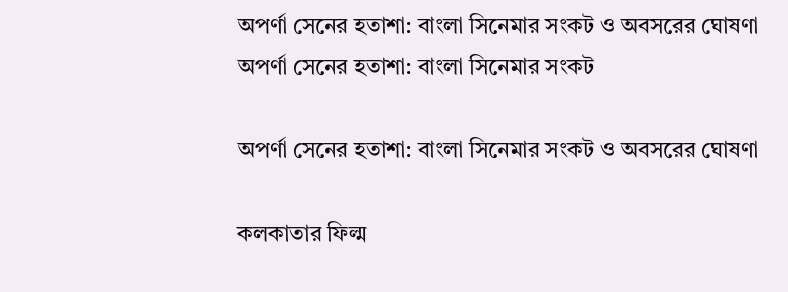অপর্ণা সেনের হতাশা: বাংলা সিনেমার সংকট ও অবসরের ঘোষণা
অপর্ণা সেনের হতাশা: বাংলা সিনেমার সংকট

অপর্ণা সেনের হতাশা: বাংলা সিনেমার সংকট ও অবসরের ঘোষণা

কলকাতার ফিল্ম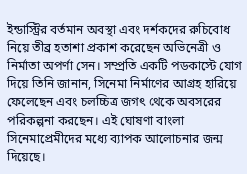ইন্ডাস্ট্রির বর্তমান অবস্থা এবং দর্শকদের রুচিবোধ নিয়ে তীব্র হতাশা প্রকাশ করেছেন অভিনেত্রী ও নির্মাতা অপর্ণা সেন। সম্প্রতি একটি পডকাস্টে যোগ দিয়ে তিনি জানান, সিনেমা নির্মাণের আগ্রহ হারিয়ে ফেলেছেন এবং চলচ্চিত্র জগৎ থেকে অবসরের পরিকল্পনা করছেন। এই ঘোষণা বাংলা সিনেমাপ্রেমীদের মধ্যে ব্যাপক আলোচনার জন্ম দিয়েছে।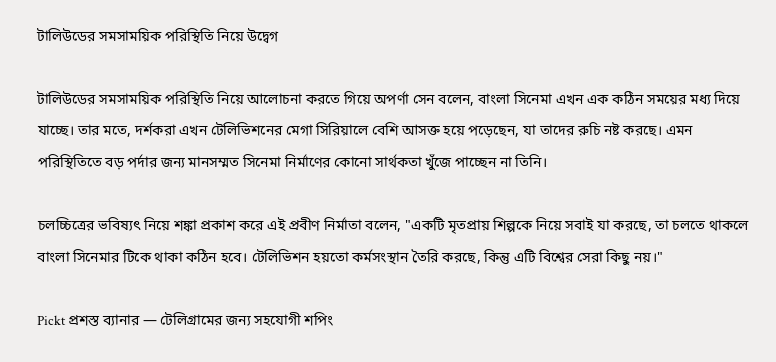টালিউডের সমসাময়িক পরিস্থিতি নিয়ে উদ্বেগ

টালিউডের সমসাময়িক পরিস্থিতি নিয়ে আলোচনা করতে গিয়ে অপর্ণা সেন বলেন, বাংলা সিনেমা এখন এক কঠিন সময়ের মধ্য দিয়ে যাচ্ছে। তার মতে, দর্শকরা এখন টেলিভিশনের মেগা সিরিয়ালে বেশি আসক্ত হয়ে পড়েছেন, যা তাদের রুচি নষ্ট করছে। এমন পরিস্থিতিতে বড় পর্দার জন্য মানসম্মত সিনেমা নির্মাণের কোনো সার্থকতা খুঁজে পাচ্ছেন না তিনি।

চলচ্চিত্রের ভবিষ্যৎ নিয়ে শঙ্কা প্রকাশ করে এই প্রবীণ নির্মাতা বলেন, "একটি মৃতপ্রায় শিল্পকে নিয়ে সবাই যা করছে, তা চলতে থাকলে বাংলা সিনেমার টিকে থাকা কঠিন হবে। টেলিভিশন হয়তো কর্মসংস্থান তৈরি করছে, কিন্তু এটি বিশ্বের সেরা কিছু নয়।"

Pickt প্রশস্ত ব্যানার — টেলিগ্রামের জন্য সহযোগী শপিং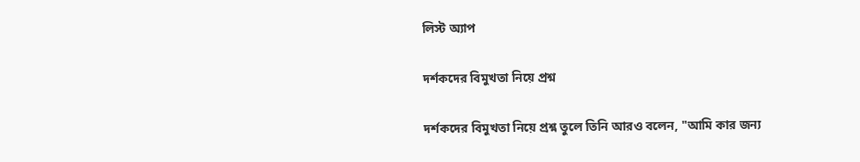লিস্ট অ্যাপ

দর্শকদের বিমুখতা নিয়ে প্রশ্ন

দর্শকদের বিমুখতা নিয়ে প্রশ্ন তুলে তিনি আরও বলেন, "আমি কার জন্য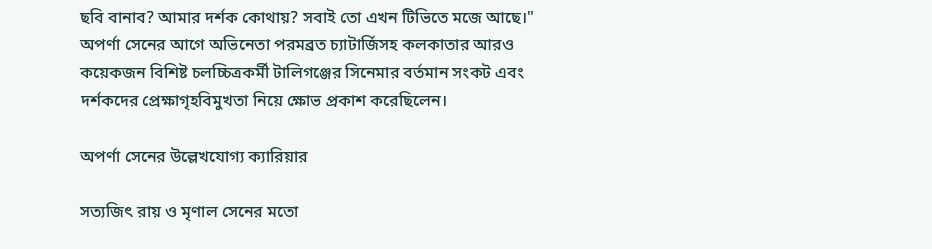ছবি বানাব? আমার দর্শক কোথায়? সবাই তো এখন টিভিতে মজে আছে।" অপর্ণা সেনের আগে অভিনেতা পরমব্রত চ্যাটার্জিসহ কলকাতার আরও কয়েকজন বিশিষ্ট চলচ্চিত্রকর্মী টালিগঞ্জের সিনেমার বর্তমান সংকট এবং দর্শকদের প্রেক্ষাগৃহবিমুখতা নিয়ে ক্ষোভ প্রকাশ করেছিলেন।

অপর্ণা সেনের উল্লেখযোগ্য ক্যারিয়ার

সত্যজিৎ রায় ও মৃণাল সেনের মতো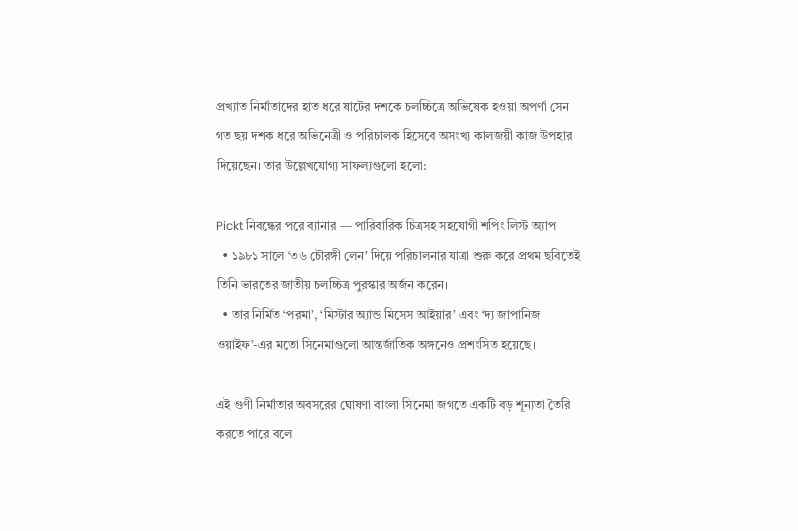প্রখ্যাত নির্মাতাদের হাত ধরে ষাটের দশকে চলচ্চিত্রে অভিষেক হওয়া অপর্ণা সেন গত ছয় দশক ধরে অভিনেত্রী ও পরিচালক হিসেবে অসংখ্য কালজয়ী কাজ উপহার দিয়েছেন। তার উল্লেখযোগ্য সাফল্যগুলো হলো:

Pickt নিবন্ধের পরে ব্যানার — পারিবারিক চিত্রসহ সহযোগী শপিং লিস্ট অ্যাপ
  • ১৯৮১ সালে ‘৩৬ চৌরঙ্গী লেন’ দিয়ে পরিচালনার যাত্রা শুরু করে প্রথম ছবিতেই তিনি ভারতের জাতীয় চলচ্চিত্র পুরস্কার অর্জন করেন।
  • তার নির্মিত ‘পরমা’, ‘মিস্টার অ্যান্ড মিসেস আইয়ার’ এবং ‘দ্য জাপানিজ ওয়াইফ’-এর মতো সিনেমাগুলো আন্তর্জাতিক অঙ্গনেও প্রশংসিত হয়েছে।

এই গুণী নির্মাতার অবসরের ঘোষণা বাংলা সিনেমা জগতে একটি বড় শূন্যতা তৈরি করতে পারে বলে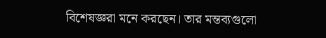বিশেষজ্ঞরা মনে করছেন। তার মন্তব্যগুলো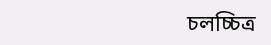চলচ্চিত্র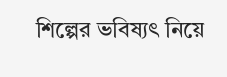শিল্পের ভবিষ্যৎ নিয়ে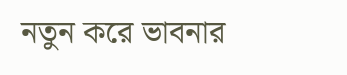নতুন করে ভাবনার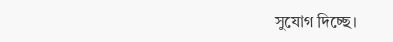সুযোগ দিচ্ছে।